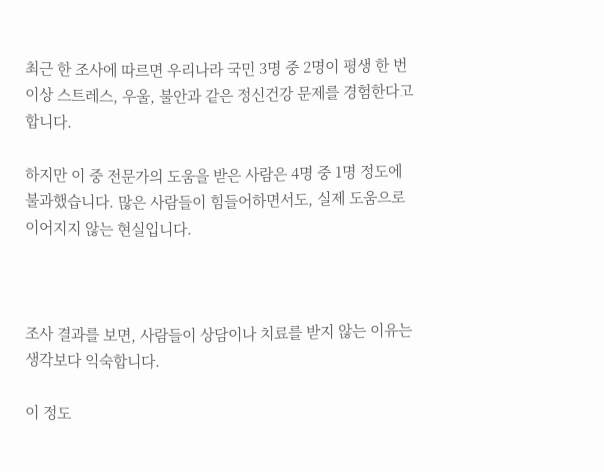최근 한 조사에 따르면 우리나라 국민 3명 중 2명이 평생 한 번 이상 스트레스, 우울, 불안과 같은 정신건강 문제를 경험한다고 합니다.

하지만 이 중 전문가의 도움을 받은 사람은 4명 중 1명 정도에 불과했습니다. 많은 사람들이 힘들어하면서도, 실제 도움으로 이어지지 않는 현실입니다.



조사 결과를 보면, 사람들이 상담이나 치료를 받지 않는 이유는 생각보다 익숙합니다.

이 정도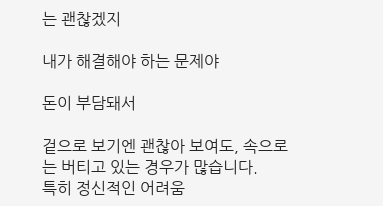는 괜찮겠지

내가 해결해야 하는 문제야

돈이 부담돼서

겉으로 보기엔 괜찮아 보여도, 속으로는 버티고 있는 경우가 많습니다.
특히 정신적인 어려움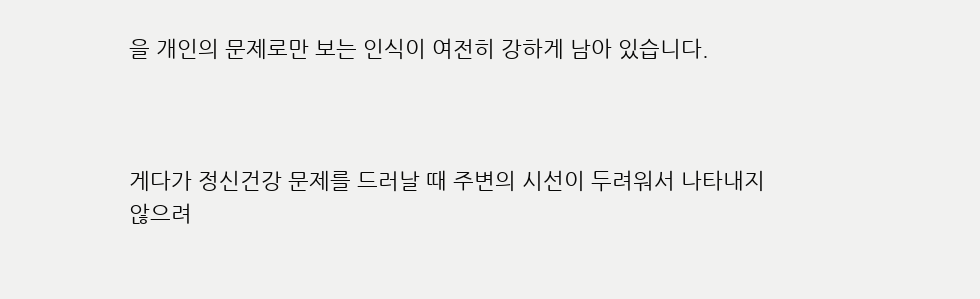을 개인의 문제로만 보는 인식이 여전히 강하게 남아 있습니다.



게다가 정신건강 문제를 드러날 때 주변의 시선이 두려워서 나타내지 않으려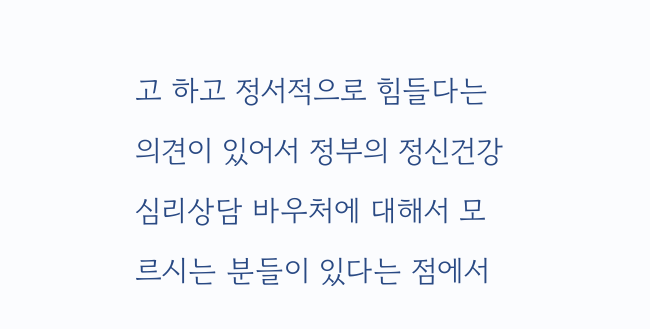고 하고 정서적으로 힘들다는 의견이 있어서 정부의 정신건강 심리상담 바우처에 대해서 모르시는 분들이 있다는 점에서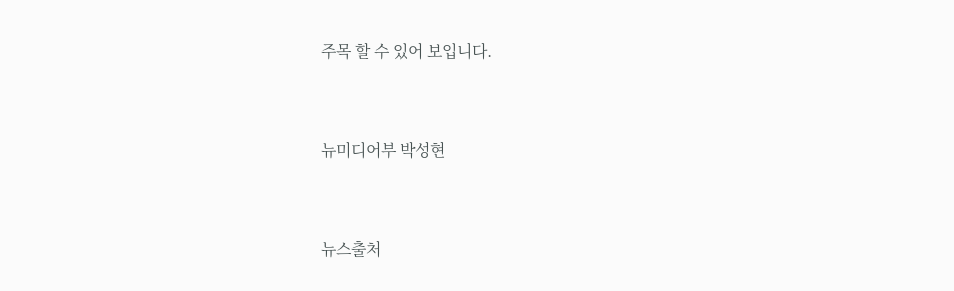주목 할 수 있어 보입니다.



뉴미디어부 박성현



뉴스출처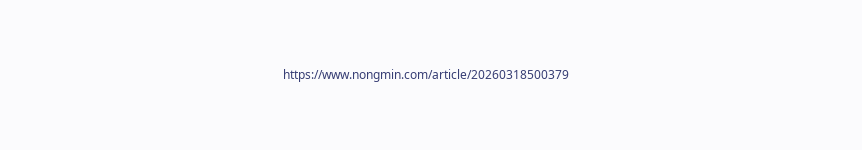https://www.nongmin.com/article/20260318500379